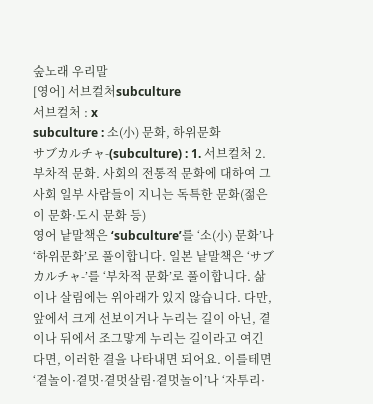숲노래 우리말
[영어] 서브컬처subculture
서브컬처 : x
subculture : 소(小) 문화, 하위문화
サブカルチャ-(subculture) : 1. 서브컬처 2. 부차적 문화. 사회의 전통적 문화에 대하여 그 사회 일부 사람들이 지니는 독특한 문화(젊은이 문화·도시 문화 등)
영어 낱말책은 ‘subculture’를 ‘소(小) 문화’나 ‘하위문화’로 풀이합니다. 일본 낱말책은 ‘サブカルチャ-’를 ‘부차적 문화’로 풀이합니다. 삶이나 살림에는 위아래가 있지 않습니다. 다만, 앞에서 크게 선보이거나 누리는 길이 아닌, 곁이나 뒤에서 조그맣게 누리는 길이라고 여긴다면, 이러한 결을 나타내면 되어요. 이를테면 ‘곁놀이·곁멋·곁멋살림·곁멋놀이’나 ‘자투리·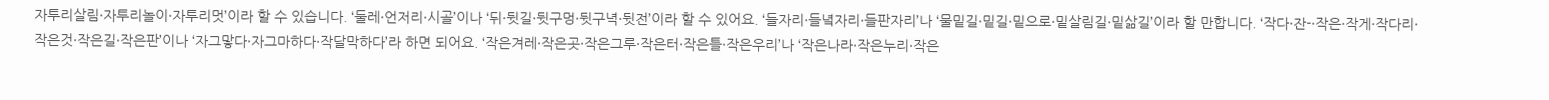자투리살림·자투리놀이·자투리멋’이라 할 수 있습니다. ‘둘레·언저리·시골’이나 ‘뒤·뒷길·뒷구멍·뒷구녁·뒷전’이라 할 수 있어요. ‘들자리·들녘자리·들판자리’나 ‘물밑길·밑길·밑으로·밑살림길·밑삶길’이라 할 만합니다. ‘작다·잔-·작은·작게·작다리·작은것·작은길·작은판’이나 ‘자그맣다·자그마하다·작달막하다’라 하면 되어요. ‘작은겨레·작은곳·작은그루·작은터·작은틀·작은우리’나 ‘작은나라·작은누리·작은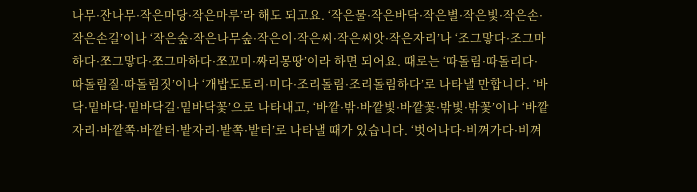나무·잔나무·작은마당·작은마루’라 해도 되고요. ‘작은물·작은바닥·작은별·작은빛·작은손·작은손길’이나 ‘작은숲·작은나무숲·작은이·작은씨·작은씨앗·작은자리’나 ‘조그맣다·조그마하다·쪼그맣다·쪼그마하다·쪼꼬미·짜리몽땅’이라 하면 되어요. 때로는 ‘따돌림·따돌리다·따돌림질·따돌림짓’이나 ‘개밥도토리·미다·조리돌림·조리돌림하다’로 나타낼 만합니다. ‘바닥·밑바닥·밑바닥길·밑바닥꽃’으로 나타내고, ‘바깥·밖·바깥빛·바깥꽃·밖빛·밖꽃’이나 ‘바깥자리·바깥쪽·바깥터·밭자리·밭쪽·밭터’로 나타낼 때가 있습니다. ‘벗어나다·비껴가다·비껴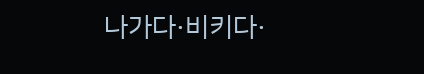나가다·비키다·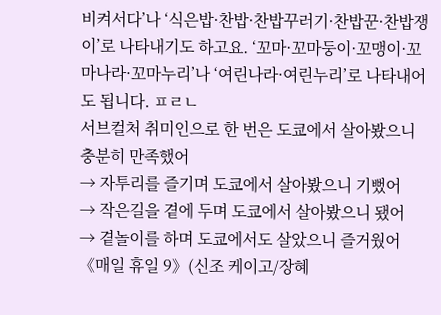비켜서다’나 ‘식은밥·찬밥·찬밥꾸러기·찬밥꾼·찬밥쟁이’로 나타내기도 하고요. ‘꼬마·꼬마둥이·꼬맹이·꼬마나라·꼬마누리’나 ‘여린나라·여린누리’로 나타내어도 됩니다. ㅍㄹㄴ
서브컬처 취미인으로 한 번은 도쿄에서 살아봤으니 충분히 만족했어
→ 자투리를 즐기며 도쿄에서 살아봤으니 기뻤어
→ 작은길을 곁에 두며 도쿄에서 살아봤으니 됐어
→ 곁놀이를 하며 도쿄에서도 살았으니 즐거웠어
《매일 휴일 9》(신조 케이고/장혜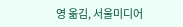영 옮김, 서울미디어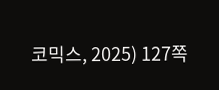코믹스, 2025) 127쪽